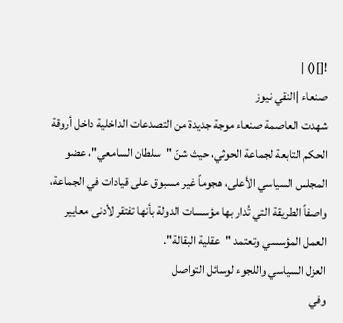![]() |
صنعاء |النقي نيوز
شهدت العاصمة صنعاء موجة جديدة من التصدعات الداخلية داخل أروقة الحكم التابعة لجماعة الحوثي، حيث شنّ "سلطان السامعي"، عضو المجلس السياسي الأعلى، هجوماً غير مسبوق على قيادات في الجماعة، واصفاً الطريقة التي تُدار بها مؤسسات الدولة بأنها تفتقر لأدنى معايير العمل المؤسسي وتعتمد "عقلية البقالة".
العزل السياسي واللجوء لوسائل التواصل
وفي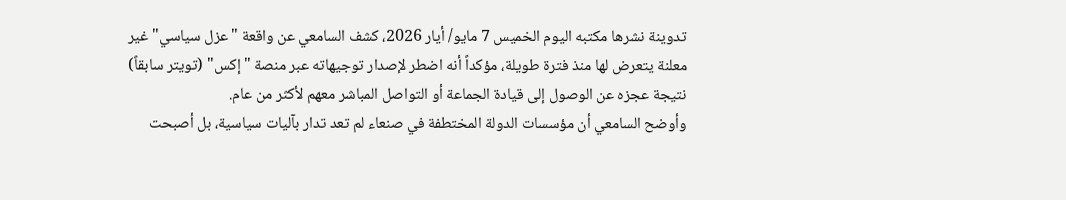تدوينة نشرها مكتبه اليوم الخميس 7 مايو/ أيار 2026، كشف السامعي عن واقعة "عزل سياسي" غير معلنة يتعرض لها منذ فترة طويلة، مؤكداً أنه اضطر لإصدار توجيهاته عبر منصة "إكس" (تويتر سابقاً) نتيجة عجزه عن الوصول إلى قيادة الجماعة أو التواصل المباشر معهم لأكثر من عام.
وأوضح السامعي أن مؤسسات الدولة المختطفة في صنعاء لم تعد تدار بآليات سياسية، بل أصبحت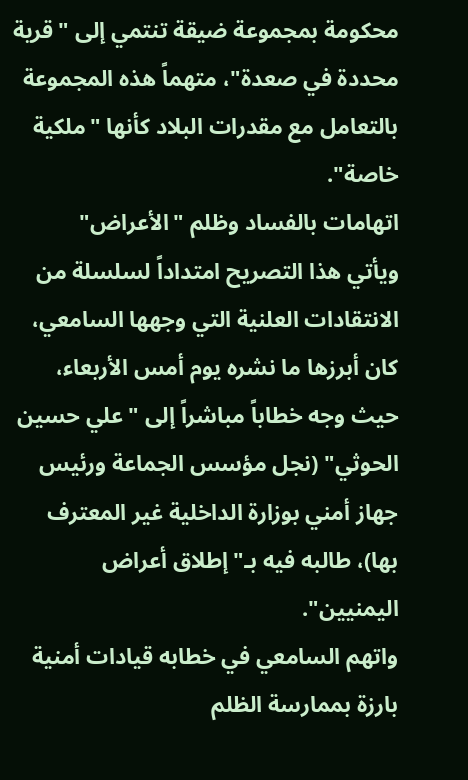محكومة بمجموعة ضيقة تنتمي إلى "قرية محددة في صعدة"، متهماً هذه المجموعة بالتعامل مع مقدرات البلاد كأنها "ملكية خاصة".
اتهامات بالفساد وظلم "الأعراض"
ويأتي هذا التصريح امتداداً لسلسلة من الانتقادات العلنية التي وجهها السامعي، كان أبرزها ما نشره يوم أمس الأربعاء، حيث وجه خطاباً مباشراً إلى "علي حسين الحوثي" (نجل مؤسس الجماعة ورئيس جهاز أمني بوزارة الداخلية غير المعترف بها)، طالبه فيه بـ"إطلاق أعراض اليمنيين".
واتهم السامعي في خطابه قيادات أمنية بارزة بممارسة الظلم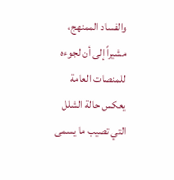والفساد الممنهج، مشيراً إلى أن لجوءه للمنصات العامة يعكس حالة الشلل التي تصيب ما يسمى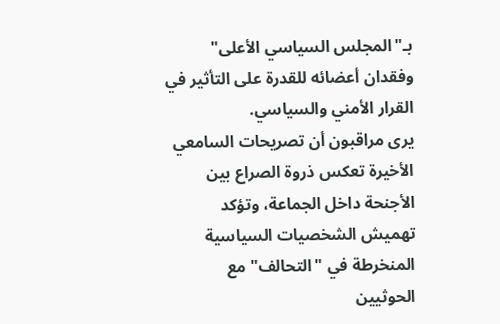بـ"المجلس السياسي الأعلى" وفقدان أعضائه للقدرة على التأثير في القرار الأمني والسياسي.
يرى مراقبون أن تصريحات السامعي الأخيرة تعكس ذروة الصراع بين الأجنحة داخل الجماعة، وتؤكد تهميش الشخصيات السياسية المنخرطة في "التحالف" مع الحوثيين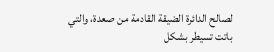لصالح الدائرة الضيقة القادمة من صعدة، والتي باتت تسيطر بشكل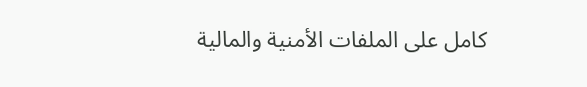كامل على الملفات الأمنية والمالية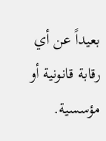بعيداً عن أي رقابة قانونية أو مؤسسية.